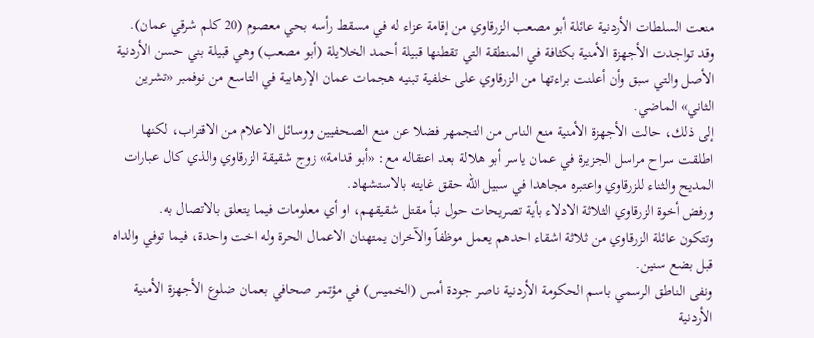منعت السلطات الأردنية عائلة أبو مصعب الزرقاوي من إقامة عزاء له في مسقط رأسه بحي معصوم (20 كلم شرقي عمان).
وقد تواجدت الأجهزة الأمنية بكثافة في المنطقة التي تقطنها قبيلة أحمد الخلايلة (أبو مصعب) وهي قبيلة بني حسن الأردنية الأصل والتي سبق وأن أعلنت براءتها من الزرقاوي على خلفية تبنيه هجمات عمان الإرهابية في التاسع من نوفمبر «تشرين الثاني» الماضي.
إلى ذلك، حالت الأجهزة الأمنية منع الناس من التجمهر فضلا عن منع الصحفيين ووسائل الاعلام من الاقتراب، لكنها اطلقت سراح مراسل الجزيرة في عمان ياسر أبو هلالة بعد اعتقاله مع: «أبو قدامة» زوج شقيقة الزرقاوي والذي كال عبارات المديح والثناء للزرقاوي واعتبره مجاهدا في سبيل الله حقق غايته بالاستشهاد.
ورفض أخوة الزرقاوي الثلاثة الادلاء بأية تصريحات حول نبأ مقتل شقيقهم، او أي معلومات فيما يتعلق بالاتصال به.
وتتكون عائلة الزرقاوي من ثلاثة اشقاء احدهم يعمل موظفاً والآخران يمتهنان الاعمال الحرة وله اخت واحدة، فيما توفي والداه قبل بضع سنين.
ونفى الناطق الرسمي باسم الحكومة الأردنية ناصر جودة أمس (الخميس) في مؤتمر صحافي بعمان ضلوع الأجهزة الأمنية الأردنية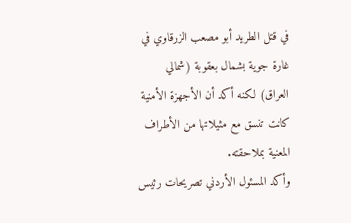في قتل الطريد أبو مصعب الزرقاوي في غارة جوية بشمال بعقوبة (شمالي العراق) لكنه أكد أن الأجهزة الأمنية كانت تنسق مع مثيلاتها من الأطراف المعنية بملاحقته.
وأكد المسئول الأردني تصريحات رئيس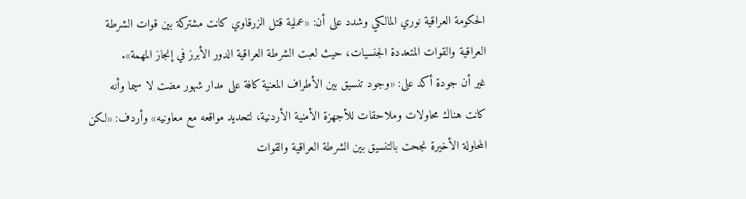الحكومة العراقية نوري المالكي وشدد على أن: «عملية قتل الزرقاوي كانت مشتركة بين قوات الشرطة العراقية والقوات المتعددة الجنسيات، حيث لعبت الشرطة العراقية الدور الأبرز في إنجاز المهمة».
غير أن جودة أكد على: «وجود تنسيق بين الأطراف المعنية كافة على مدار شهور مضت لا سيما وأنه كانت هناك محاولات وملاحقات للأجهزة الأمنية الأردنية، لتحديد مواقعه مع معاونيه» وأردف: «لكن المحاولة الأخيرة نجحت بالتنسيق بين الشرطة العراقية والقوات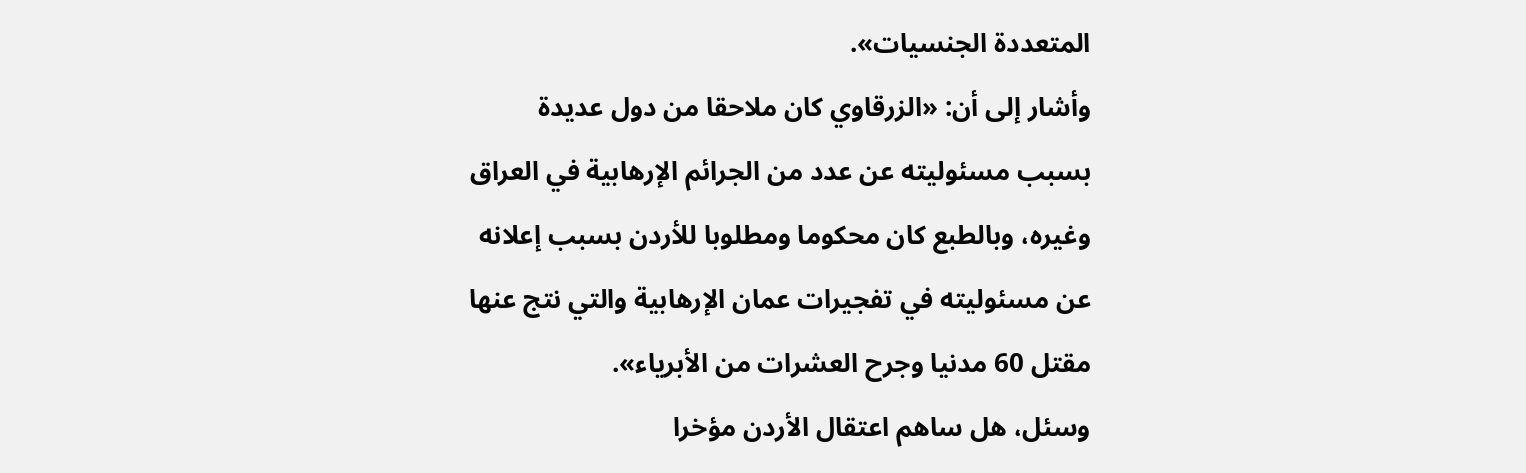المتعددة الجنسيات».
وأشار إلى أن: «الزرقاوي كان ملاحقا من دول عديدة بسبب مسئوليته عن عدد من الجرائم الإرهابية في العراق وغيره، وبالطبع كان محكوما ومطلوبا للأردن بسبب إعلانه عن مسئوليته في تفجيرات عمان الإرهابية والتي نتج عنها مقتل 60 مدنيا وجرح العشرات من الأبرياء».
وسئل، هل ساهم اعتقال الأردن مؤخرا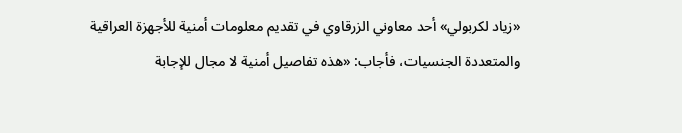«زياد لكربولي» أحد معاوني الزرقاوي في تقديم معلومات أمنية للأجهزة العراقية والمتعددة الجنسيات، فأجاب: «هذه تفاصيل أمنية لا مجال للإجابة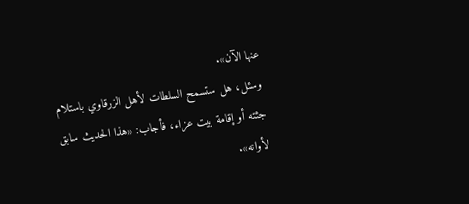عنها الآن».
وسئل، هل ستسمح السلطات لأهل الزرقاوي باستلام جثته أو إقامة بيت عزاء، فأجاب: «هذا الحديث سابق لأوانه».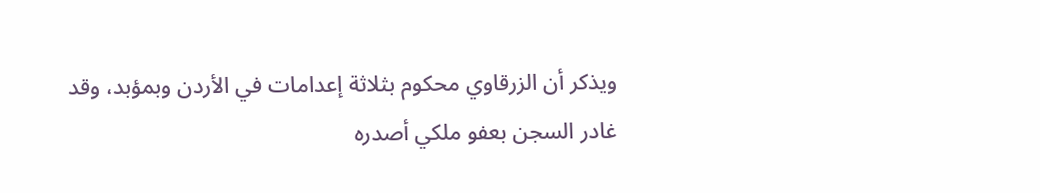ويذكر أن الزرقاوي محكوم بثلاثة إعدامات في الأردن وبمؤبد، وقد غادر السجن بعفو ملكي أصدره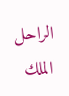الراحل الملك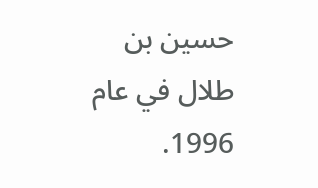حسين بن طلال في عام 1996.